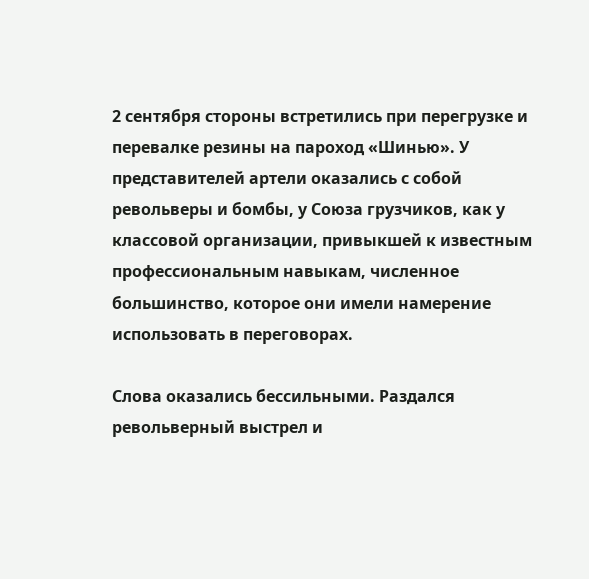2 сентября стороны встретились при перегрузке и перевалке резины на пароход «Шинью». У представителей артели оказались с собой револьверы и бомбы, у Союза грузчиков, как у классовой организации, привыкшей к известным профессиональным навыкам, численное большинство, которое они имели намерение использовать в переговорах.

Слова оказались бессильными. Раздался револьверный выстрел и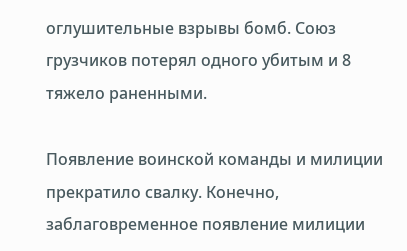оглушительные взрывы бомб. Союз грузчиков потерял одного убитым и 8 тяжело раненными.

Появление воинской команды и милиции прекратило свалку. Конечно, заблаговременное появление милиции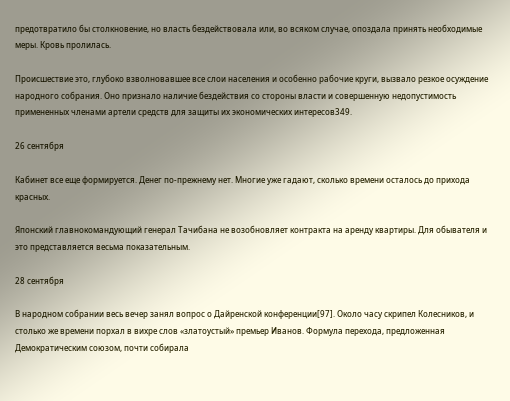предотвратило бы столкновение, но власть бездействовала или, во всяком случае, опоздала принять необходимые меры. Кровь пролилась.

Происшествие это, глубоко взволновавшее все слои населения и особенно рабочие круги, вызвало резкое осуждение народного собрания. Оно признало наличие бездействия со стороны власти и совершенную недопустимость примененных членами артели средств для защиты их экономических интересов349.

26 сентября

Кабинет все еще формируется. Денег по-прежнему нет. Многие уже гадают, сколько времени осталось до прихода красных.

Японский главнокомандующий генерал Тачибана не возобновляет контракта на аренду квартиры. Для обывателя и это представляется весьма показательным.

28 сентября

В народном собрании весь вечер занял вопрос о Дайренской конференции[97]. Около часу скрипел Колесников, и столько же времени порхал в вихре слов «златоустый» премьер Иванов. Формула перехода, предложенная Демократическим союзом, почти собирала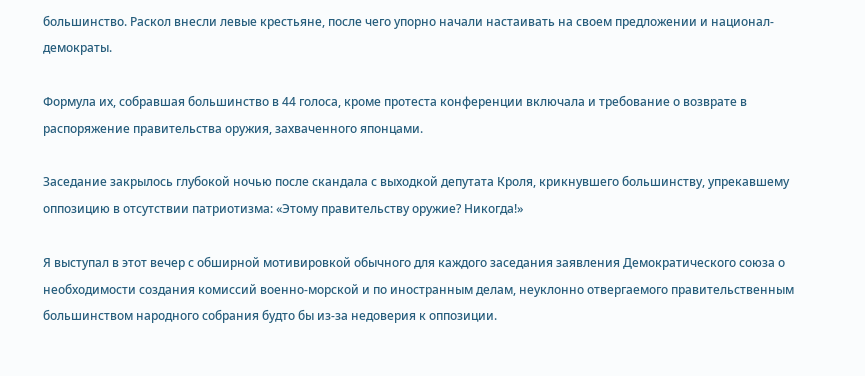большинство. Раскол внесли левые крестьяне, после чего упорно начали настаивать на своем предложении и национал-демократы.

Формула их, собравшая большинство в 44 голоса, кроме протеста конференции включала и требование о возврате в распоряжение правительства оружия, захваченного японцами.

Заседание закрылось глубокой ночью после скандала с выходкой депутата Кроля, крикнувшего большинству, упрекавшему оппозицию в отсутствии патриотизма: «Этому правительству оружие? Никогда!»

Я выступал в этот вечер с обширной мотивировкой обычного для каждого заседания заявления Демократического союза о необходимости создания комиссий военно-морской и по иностранным делам, неуклонно отвергаемого правительственным большинством народного собрания будто бы из-за недоверия к оппозиции.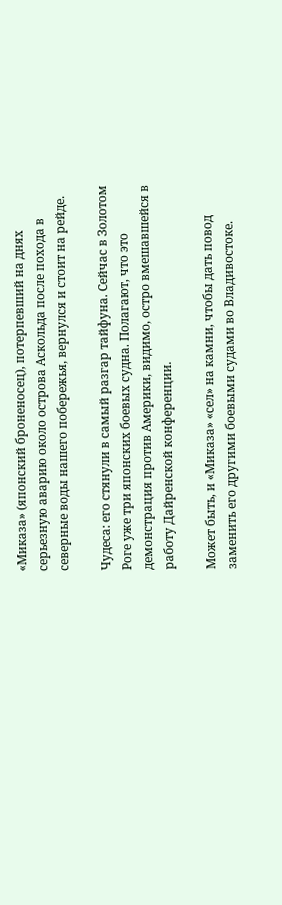«Миказа» (японский броненосец), потерпевший на днях серьезную аварию около острова Аскольда после похода в северные воды нашего побережья, вернулся и стоит на рейде.

Чудеса: его стянули в самый разгар тайфуна. Сейчас в Золотом Роге уже три японских боевых судна. Полагают, что это демонстрация против Америки, видимо, остро вмешавшейся в работу Дайренской конференции.

Может быть, и «Миказа» «сел» на камни, чтобы дать повод заменить его другими боевыми судами во Владивостоке.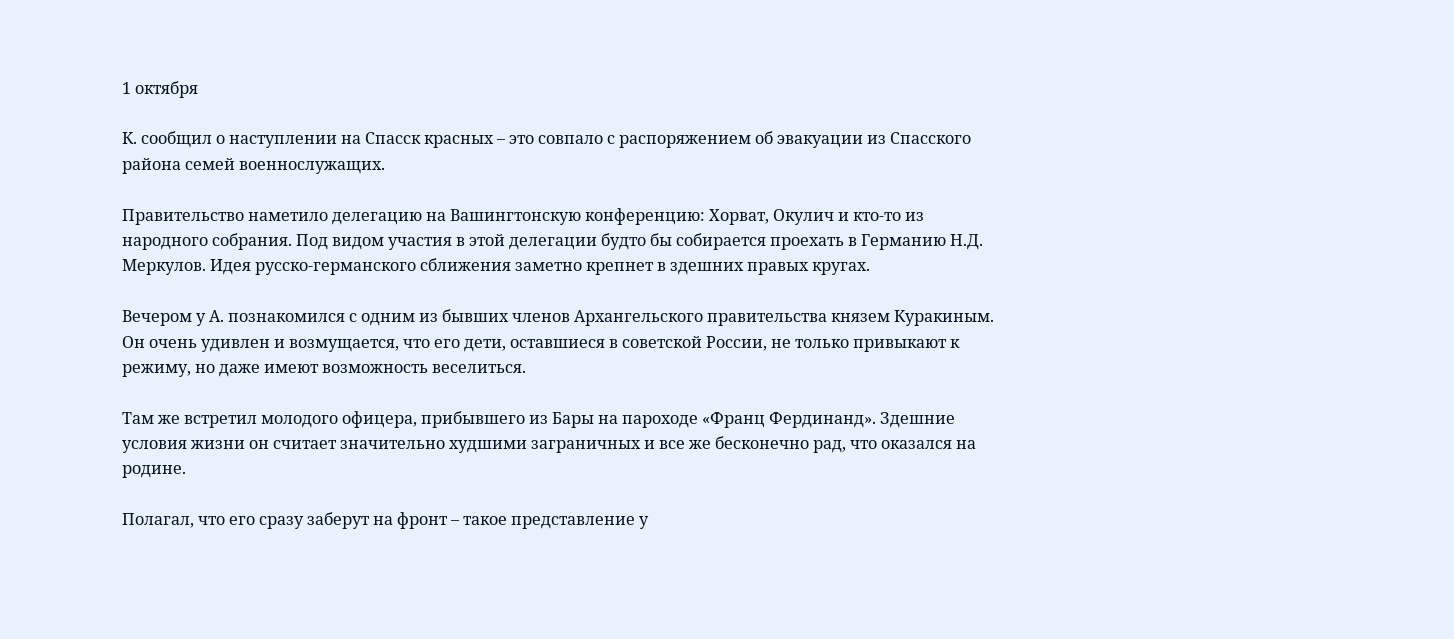1 октября

К. сообщил о наступлении на Спасск красных – это совпало с распоряжением об эвакуации из Спасского района семей военнослужащих.

Правительство наметило делегацию на Вашингтонскую конференцию: Хорват, Окулич и кто-то из народного собрания. Под видом участия в этой делегации будто бы собирается проехать в Германию Н.Д. Меркулов. Идея русско-германского сближения заметно крепнет в здешних правых кругах.

Вечером у А. познакомился с одним из бывших членов Архангельского правительства князем Куракиным. Он очень удивлен и возмущается, что его дети, оставшиеся в советской России, не только привыкают к режиму, но даже имеют возможность веселиться.

Там же встретил молодого офицера, прибывшего из Бары на пароходе «Франц Фердинанд». Здешние условия жизни он считает значительно худшими заграничных и все же бесконечно рад, что оказался на родине.

Полагал, что его сразу заберут на фронт – такое представление у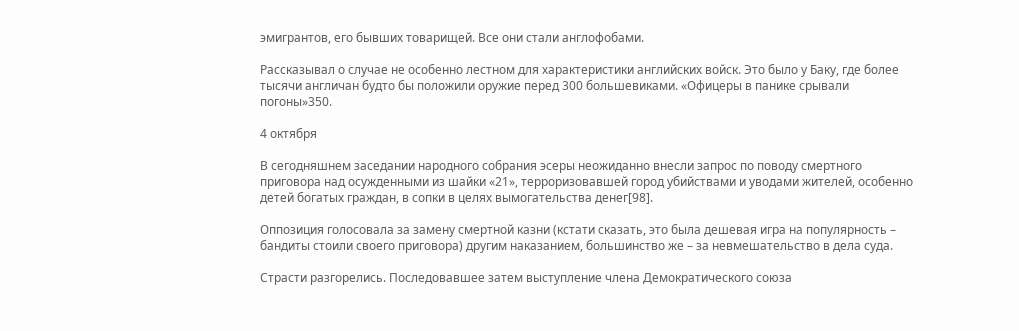эмигрантов, его бывших товарищей. Все они стали англофобами.

Рассказывал о случае не особенно лестном для характеристики английских войск. Это было у Баку, где более тысячи англичан будто бы положили оружие перед 300 большевиками. «Офицеры в панике срывали погоны»350.

4 октября

В сегодняшнем заседании народного собрания эсеры неожиданно внесли запрос по поводу смертного приговора над осужденными из шайки «21», терроризовавшей город убийствами и уводами жителей, особенно детей богатых граждан, в сопки в целях вымогательства денег[98].

Оппозиция голосовала за замену смертной казни (кстати сказать, это была дешевая игра на популярность – бандиты стоили своего приговора) другим наказанием, большинство же – за невмешательство в дела суда.

Страсти разгорелись. Последовавшее затем выступление члена Демократического союза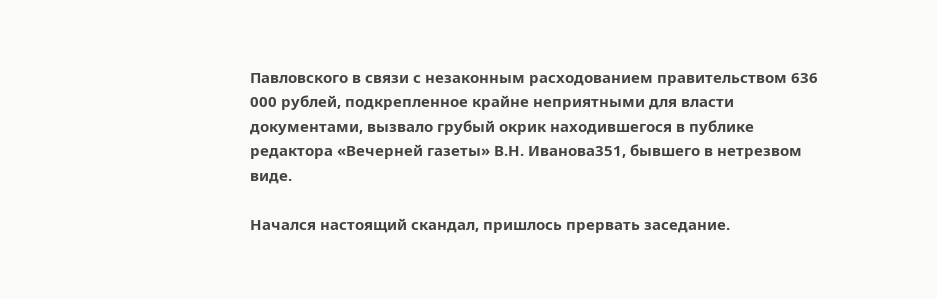Павловского в связи с незаконным расходованием правительством 636 000 рублей, подкрепленное крайне неприятными для власти документами, вызвало грубый окрик находившегося в публике редактора «Вечерней газеты» В.Н. Иванова351, бывшего в нетрезвом виде.

Начался настоящий скандал, пришлось прервать заседание.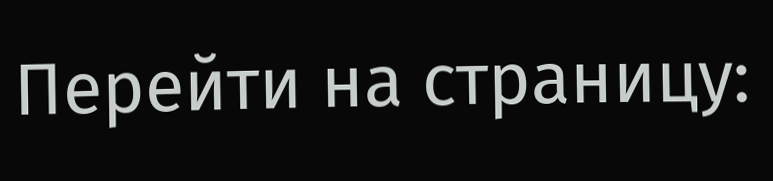Перейти на страницу: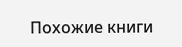Похожие книги